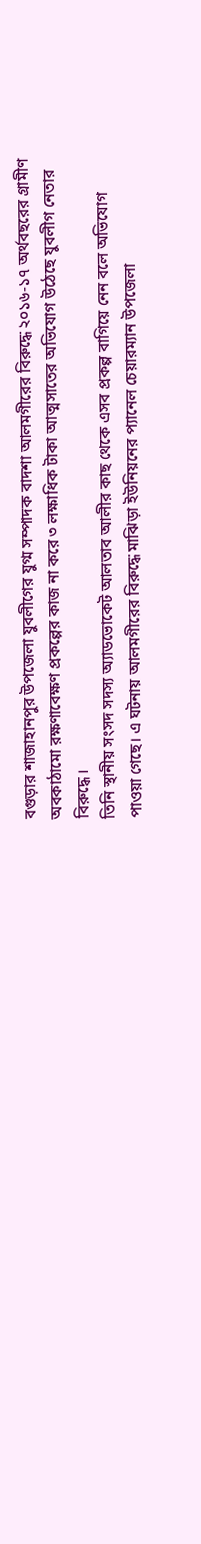বগুড়ার শাজাহানপুর উপজেলা যুবলীগের যুগ্ম সম্পাদক বাদশা আলমগীরের বিরুদ্ধে ২০১৬-১৭ অর্থবছরের গ্রামীণ অবকাঠামো রক্ষণাবেক্ষণ প্রকল্পের কাজ না করে ৩ লক্ষাধিক টাকা আত্মসাতের অভিযোগ উঠেছে যুবলীগ নেতার বিরুদ্ধে।
তিনি স্থানীয় সংসদ সদস্য অ্যাডভোকেট আলতাব আলীর কাছ থেকে এসব প্রকল্প বাগিয়ে নেন বলে অভিযোগ পাওয়া গেছে। এ ঘটনায় আলমগীরের বিরুদ্ধে মাঝিড়া ইউনিয়নের প্যানেল চেয়ারম্যান উপজেলা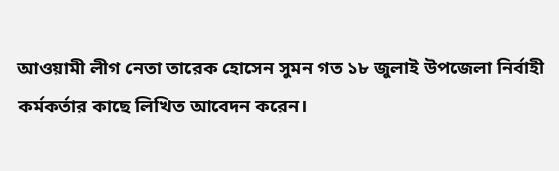আওয়ামী লীগ নেতা তারেক হোসেন সুমন গত ১৮ জুলাই উপজেলা নির্বাহী কর্মকর্তার কাছে লিখিত আবেদন করেন।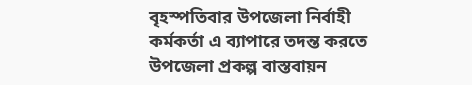বৃহস্পতিবার উপজেলা নির্বাহী কর্মকর্তা এ ব্যাপারে তদন্ত করতে উপজেলা প্রকল্প বাস্তবায়ন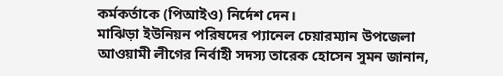কর্মকর্তাকে (পিআইও) নির্দেশ দেন।
মাঝিড়া ইউনিয়ন পরিষদের প্যানেল চেয়ারম্যান উপজেলা আওয়ামী লীগের নির্বাহী সদস্য তারেক হোসেন সুমন জানান,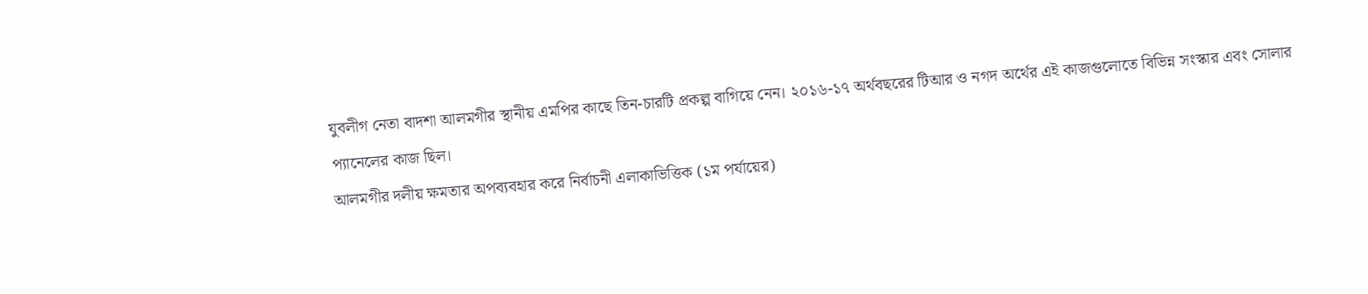যুবলীগ নেতা বাদশা আলমগীর স্থানীয় এমপির কাছে তিন-চারটি প্রকল্প বাগিয়ে নেন। ২০১৬-১৭ অর্থবছরের টিআর ও নগদ অর্থের এই কাজগুলোতে বিভিন্ন সংস্কার এবং সোলার প্যানেলের কাজ ছিল।
আলমগীর দলীয় ক্ষমতার অপব্যবহার করে নির্বাচনী এলাকাভিত্তিক (১ম পর্যায়ের)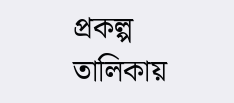প্রকল্প তালিকায়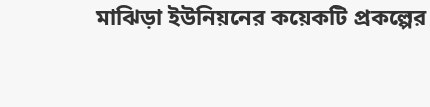মাঝিড়া ইউনিয়নের কয়েকটি প্রকল্পের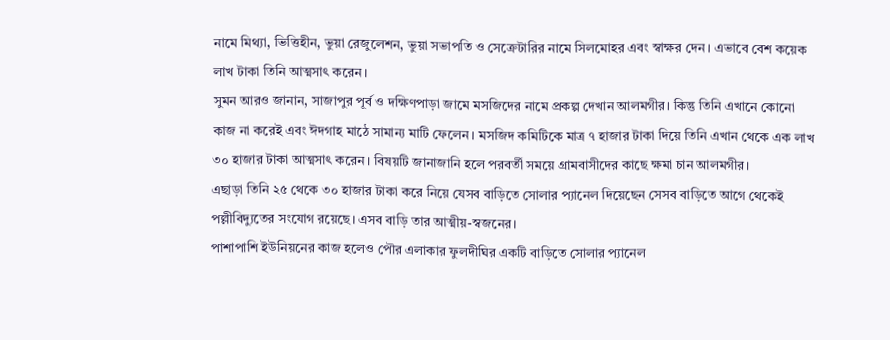নামে মিথ্যা, ভিত্তিহীন, ভুয়া রেজুলেশন, ভুয়া সভাপতি ও সেক্রেটারির নামে সিলমোহর এবং স্বাক্ষর দেন। এভাবে বেশ কয়েক লাখ টাকা তিনি আত্মসাৎ করেন।
সুমন আরও জানান, সাজাপুর পূর্ব ও দক্ষিণপাড়া জামে মসজিদের নামে প্রকল্প দেখান আলমগীর। কিন্তু তিনি এখানে কোনো কাজ না করেই এবং ঈদগাহ মাঠে সামান্য মাটি ফেলেন। মসজিদ কমিটিকে মাত্র ৭ হাজার টাকা দিয়ে তিনি এখান থেকে এক লাখ ৩০ হাজার টাকা আত্মসাৎ করেন। বিষয়টি জানাজানি হলে পরবর্তী সময়ে গ্রামবাসীদের কাছে ক্ষমা চান আলমগীর।
এছাড়া তিনি ২৫ থেকে ৩০ হাজার টাকা করে নিয়ে যেসব বাড়িতে সোলার প্যানেল দিয়েছেন সেসব বাড়িতে আগে থেকেই পল্লীবিদ্যুতের সংযোগ রয়েছে। এসব বাড়ি তার আত্মীয়-স্বজনের।
পাশাপাশি ইউনিয়নের কাজ হলেও পৌর এলাকার ফুলদীঘির একটি বাড়িতে সোলার প্যানেল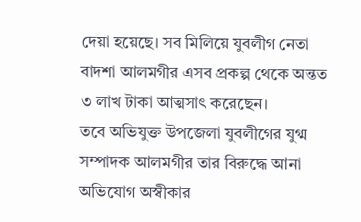দেয়া হয়েছে। সব মিলিয়ে যুবলীগ নেতা বাদশা আলমগীর এসব প্রকল্প থেকে অন্তত ৩ লাখ টাকা আত্মসাৎ করেছেন।
তবে অভিযুক্ত উপজেলা যুবলীগের যুগ্ম সম্পাদক আলমগীর তার বিরুদ্ধে আনা অভিযোগ অস্বীকার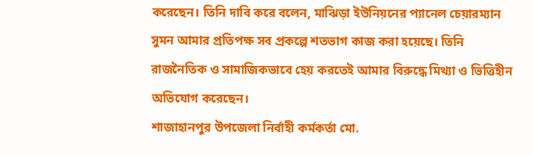করেছেন। তিনি দাবি করে বলেন, মাঝিড়া ইউনিয়নের প্যানেল চেয়ারম্যান সুমন আমার প্রতিপক্ষ সব প্রকল্পে শতভাগ কাজ করা হয়েছে। তিনি রাজনৈতিক ও সামাজিকভাবে হেয় করতেই আমার বিরুদ্ধে মিথ্যা ও ভিত্তিহীন অভিযোগ করেছেন।
শাজাহানপুর উপজেলা নির্বাহী কর্মকর্তা মো.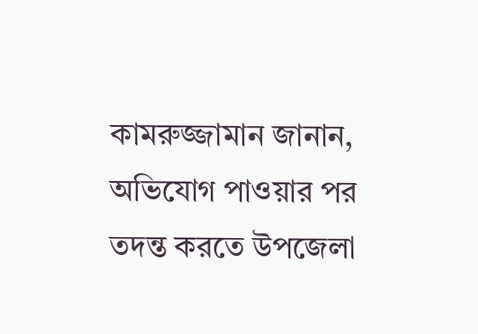কামরুজ্জামান জানান, অভিযোগ পাওয়ার পর তদন্ত করতে উপজেলা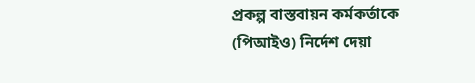প্রকল্প বাস্তবায়ন কর্মকর্তাকে (পিআইও) নির্দেশ দেয়া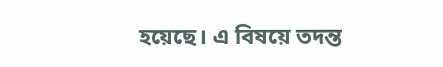হয়েছে। এ বিষয়ে তদন্ত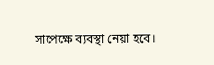সাপেক্ষে ব্যবস্থা নেয়া হবে।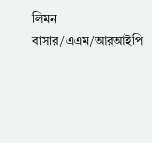লিমন বাসার/এএম/আরআইপি